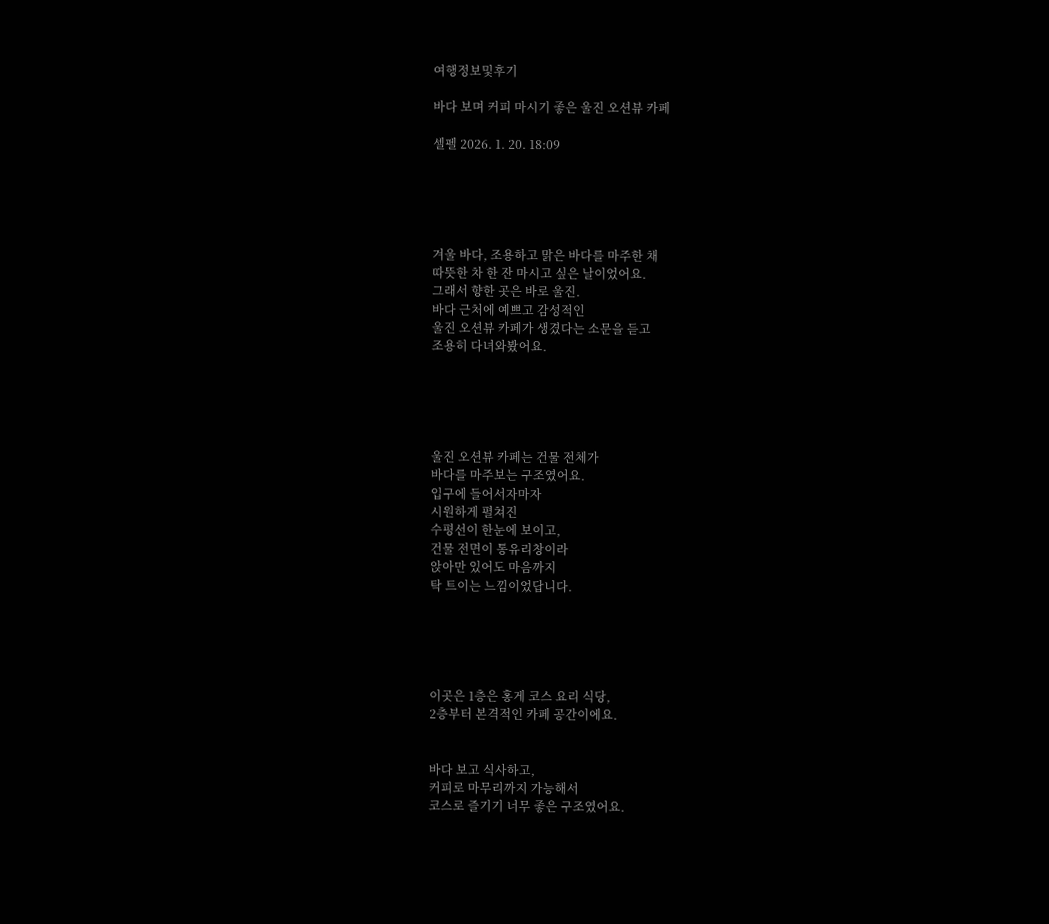여행정보및후기

바다 보며 커피 마시기 좋은 울진 오션뷰 카페

셀펠 2026. 1. 20. 18:09





겨울 바다, 조용하고 맑은 바다를 마주한 채
따뜻한 차 한 잔 마시고 싶은 날이었어요.
그래서 향한 곳은 바로 울진.
바다 근처에 예쁘고 감성적인
울진 오션뷰 카페가 생겼다는 소문을 듣고
조용히 다녀와봤어요.





울진 오션뷰 카페는 건물 전체가
바다를 마주보는 구조였어요.
입구에 들어서자마자
시원하게 펼쳐진
수평선이 한눈에 보이고,
건물 전면이 통유리창이라
앉아만 있어도 마음까지
탁 트이는 느낌이었답니다.





이곳은 1층은 홍게 코스 요리 식당,
2층부터 본격적인 카페 공간이에요.


바다 보고 식사하고,
커피로 마무리까지 가능해서
코스로 즐기기 너무 좋은 구조였어요.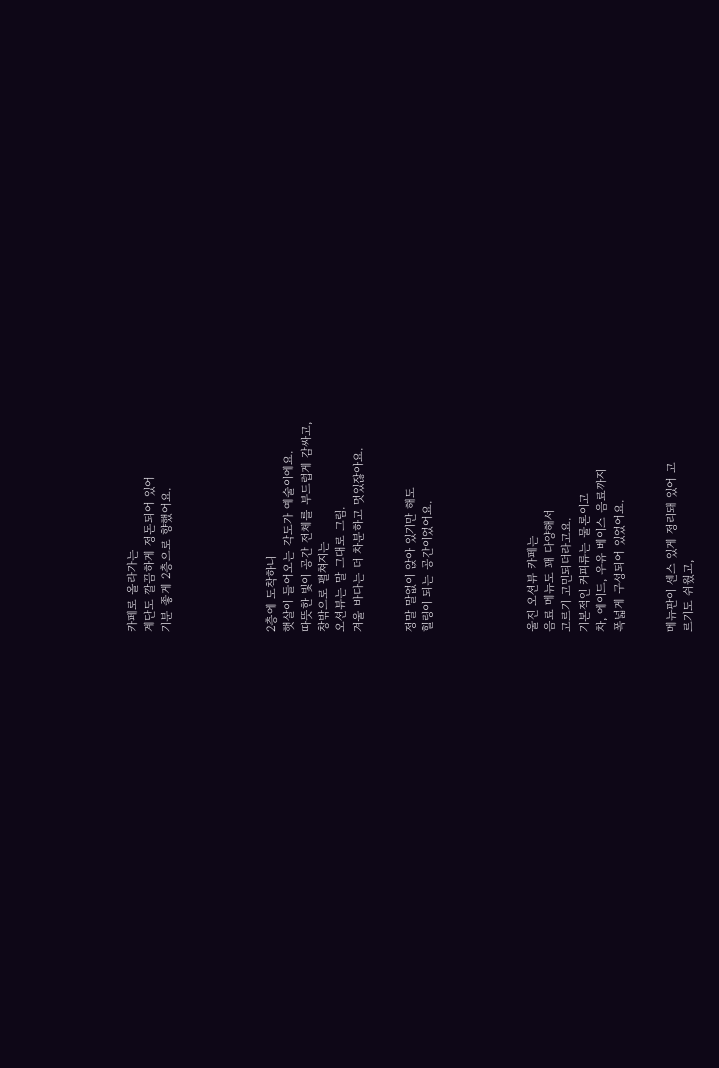카페로 올라가는
계단도 깔끔하게 정돈되어 있어
기분 좋게 2층으로 향했어요.





2층에 도착하니
햇살이 들어오는 각도가 예술이에요.
따뜻한 빛이 공간 전체를 부드럽게 감싸고,
창밖으로 펼쳐지는
오션뷰는 말 그대로 그림.
겨울 바다는 더 차분하고 멋있잖아요.


정말 말없이 앉아 있기만 해도
힐링이 되는 공간이었어요.





울진 오션뷰 카페는
음료 메뉴도 꽤 다양해서
고르기 고민되더라고요.
기본적인 커피류는 물론이고
차, 에이드, 우유 베이스 음료까지
폭넓게 구성되어 있었어요.


메뉴판이 센스 있게 정리돼 있어 고
르기도 쉬웠고,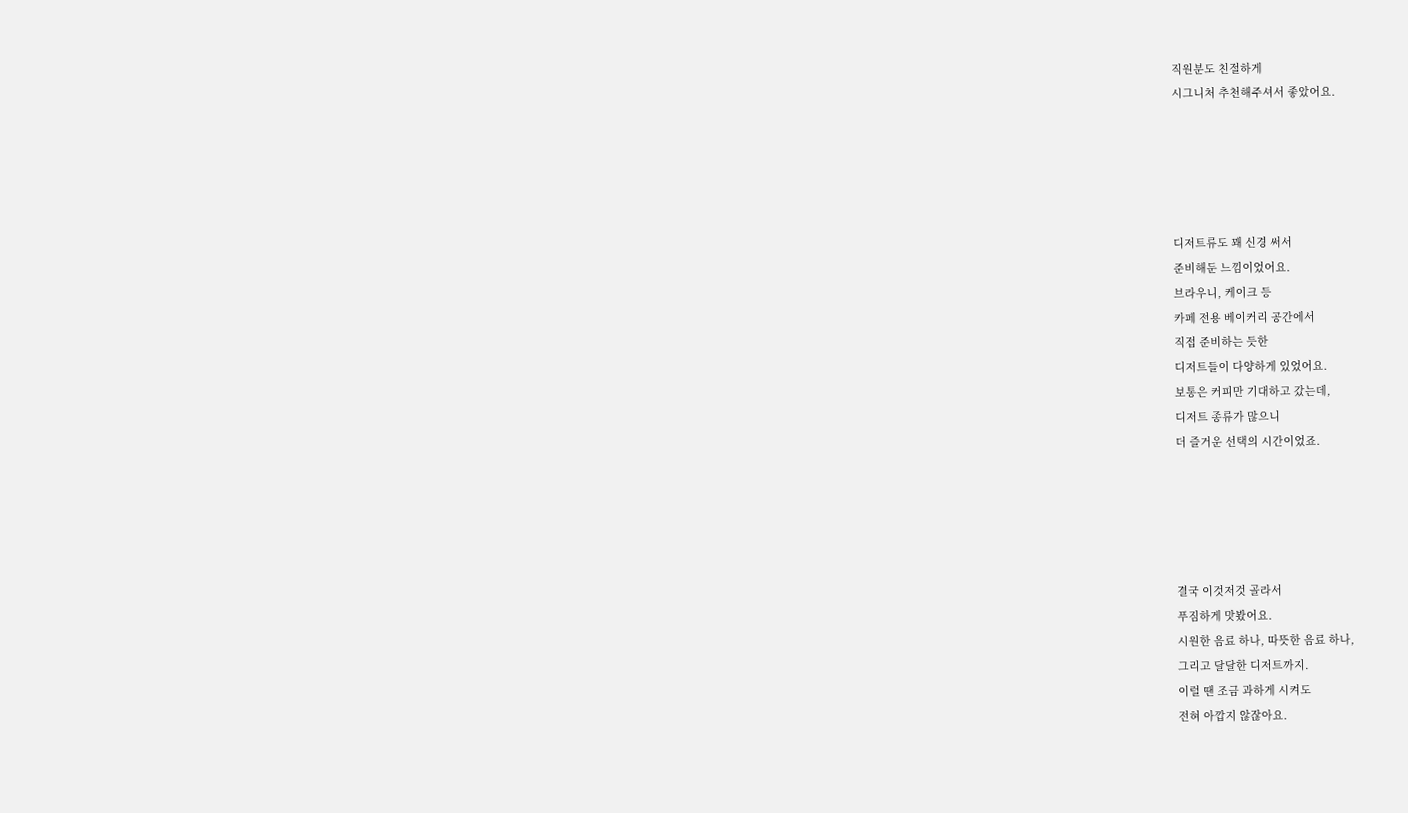직원분도 친절하게
시그니처 추천해주셔서 좋았어요.





디저트류도 꽤 신경 써서
준비해둔 느낌이었어요.
브라우니, 케이크 등
카페 전용 베이커리 공간에서
직접 준비하는 듯한
디저트들이 다양하게 있었어요.
보통은 커피만 기대하고 갔는데,
디저트 종류가 많으니
더 즐거운 선택의 시간이었죠.





결국 이것저것 골라서
푸짐하게 맛봤어요.
시원한 음료 하나, 따뜻한 음료 하나,
그리고 달달한 디저트까지.
이럴 땐 조금 과하게 시켜도
전혀 아깝지 않잖아요.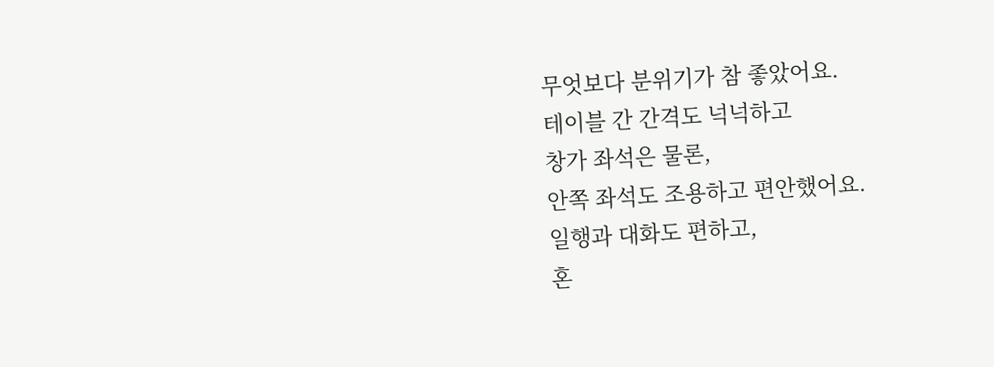무엇보다 분위기가 참 좋았어요.
테이블 간 간격도 넉넉하고
창가 좌석은 물론,
안쪽 좌석도 조용하고 편안했어요.
일행과 대화도 편하고,
혼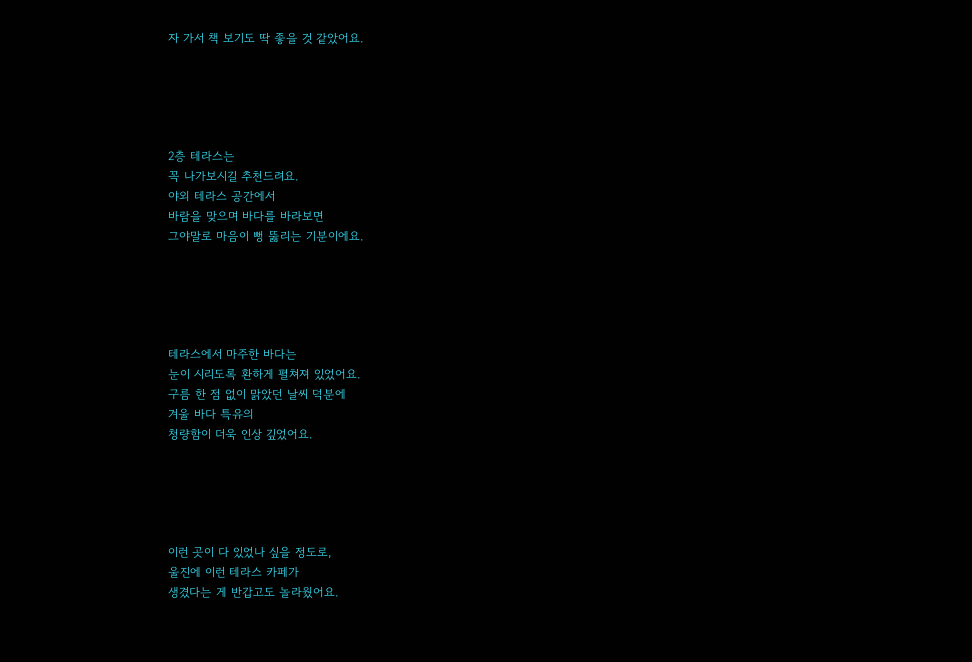자 가서 책 보기도 딱 좋을 것 같았어요.





2층 테라스는
꼭 나가보시길 추천드려요.
야외 테라스 공간에서
바람을 맞으며 바다를 바라보면
그야말로 마음이 뻥 뚫리는 기분이에요.





테라스에서 마주한 바다는
눈이 시리도록 환하게 펼쳐져 있었어요.
구름 한 점 없이 맑았던 날씨 덕분에
겨울 바다 특유의
청량함이 더욱 인상 깊었어요.





이런 곳이 다 있었나 싶을 정도로,
울진에 이런 테라스 카페가
생겼다는 게 반갑고도 놀라웠어요.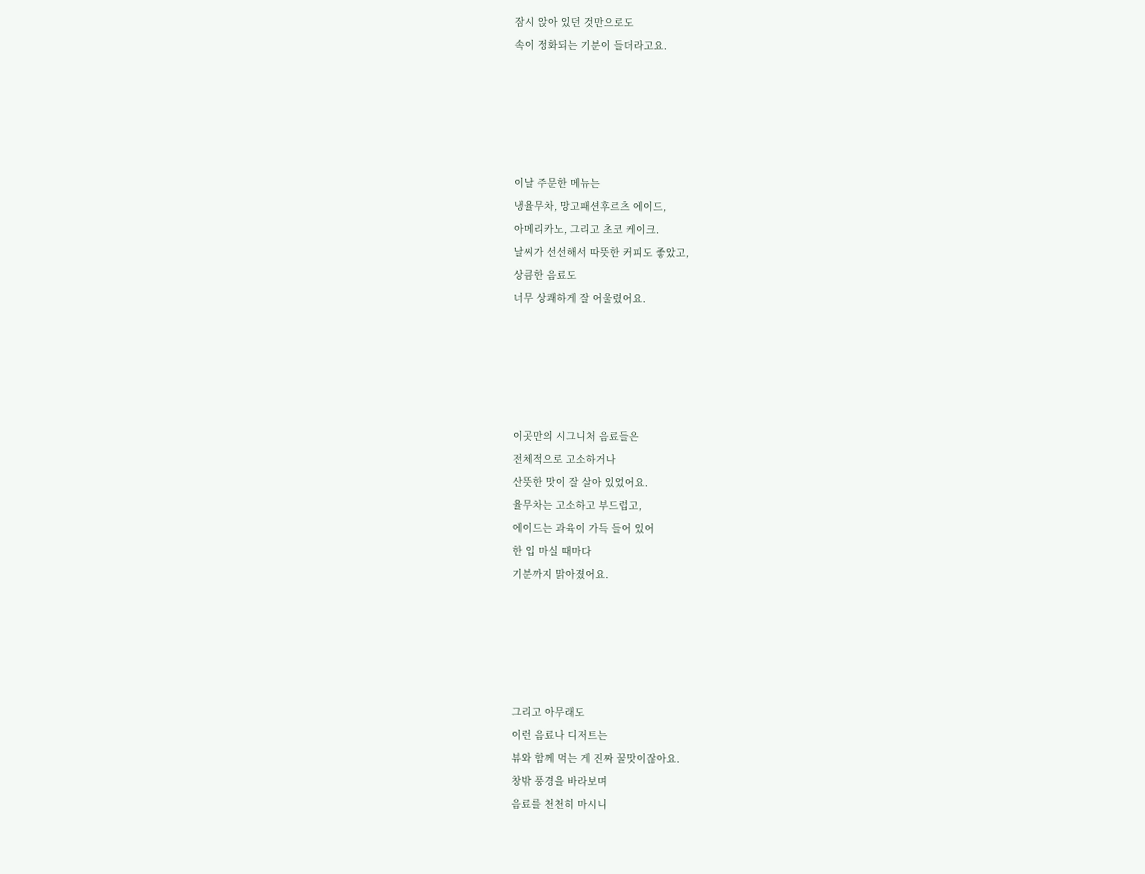잠시 앉아 있던 것만으로도
속이 정화되는 기분이 들더라고요.





이날 주문한 메뉴는
냉율무차, 망고패션후르츠 에이드,
아메리카노, 그리고 초코 케이크.
날씨가 선선해서 따뜻한 커피도 좋았고,
상큼한 음료도
너무 상쾌하게 잘 어울렸어요.





이곳만의 시그니처 음료들은
전체적으로 고소하거나
산뜻한 맛이 잘 살아 있었어요.
율무차는 고소하고 부드럽고,
에이드는 과육이 가득 들어 있어
한 입 마실 때마다
기분까지 맑아졌어요.





그리고 아무래도
이런 음료나 디저트는
뷰와 함께 먹는 게 진짜 꿀맛이잖아요.
창밖 풍경을 바라보며
음료를 천천히 마시니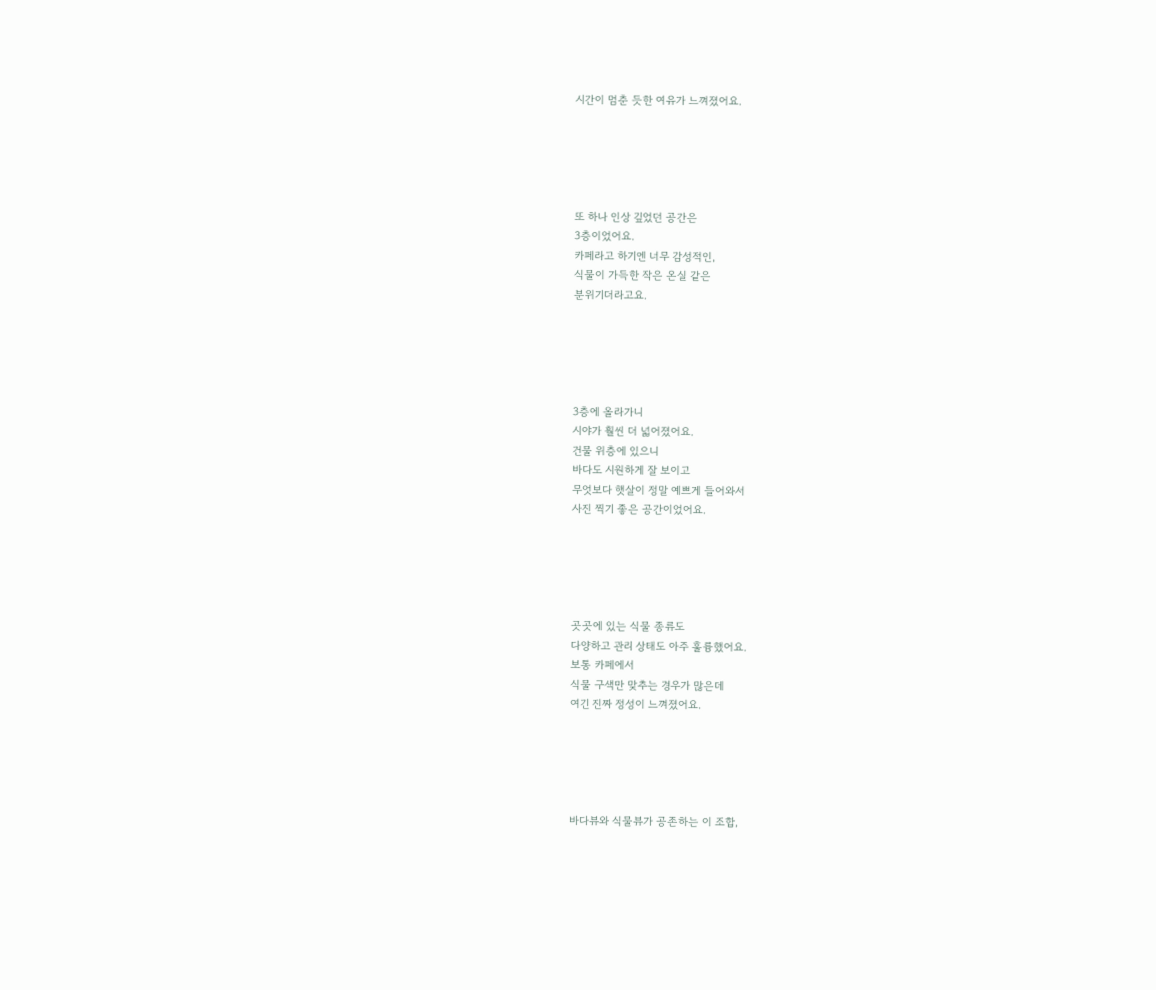시간이 멈춘 듯한 여유가 느껴졌어요.





또 하나 인상 깊었던 공간은
3층이었어요.
카페라고 하기엔 너무 감성적인,
식물이 가득한 작은 온실 같은
분위기더라고요.





3층에 올라가니
시야가 훨씬 더 넓어졌어요.
건물 위층에 있으니
바다도 시원하게 잘 보이고
무엇보다 햇살이 정말 예쁘게 들어와서
사진 찍기 좋은 공간이었어요.





곳곳에 있는 식물 종류도
다양하고 관리 상태도 아주 훌륭했어요.
보통 카페에서
식물 구색만 맞추는 경우가 많은데
여긴 진짜 정성이 느껴졌어요.





바다뷰와 식물뷰가 공존하는 이 조합,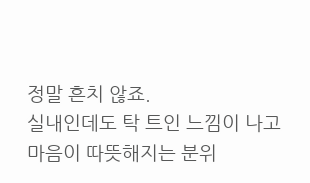정말 흔치 않죠.
실내인데도 탁 트인 느낌이 나고
마음이 따뜻해지는 분위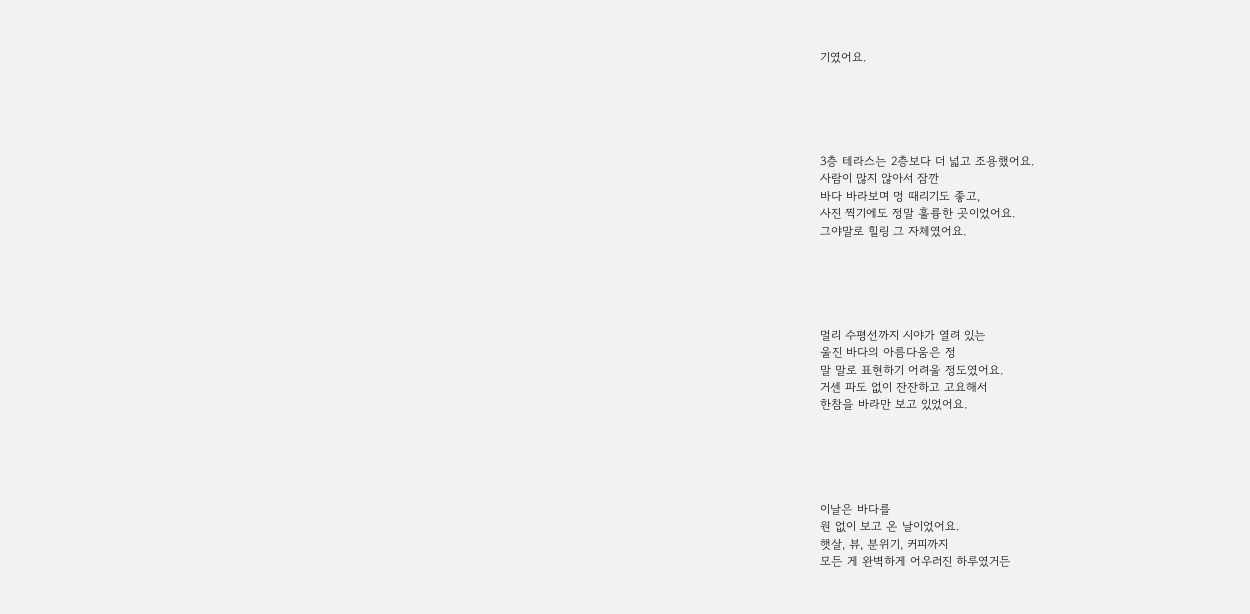기였어요.





3층 테라스는 2층보다 더 넓고 조용했어요.
사람이 많지 않아서 잠깐
바다 바라보며 멍 때리기도 좋고,
사진 찍기에도 정말 훌륭한 곳이었어요.
그야말로 힐링 그 자체였어요.





멀리 수평선까지 시야가 열려 있는
울진 바다의 아름다움은 정
말 말로 표현하기 어려울 정도였어요.
거센 파도 없이 잔잔하고 고요해서
한참을 바라만 보고 있었어요.





이날은 바다를
원 없이 보고 온 날이었어요.
햇살, 뷰, 분위기, 커피까지
모든 게 완벽하게 어우러진 하루였거든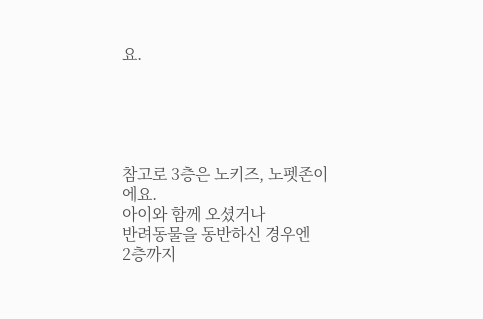요.





참고로 3층은 노키즈, 노펫존이에요.
아이와 함께 오셨거나
반려동물을 동반하신 경우엔
2층까지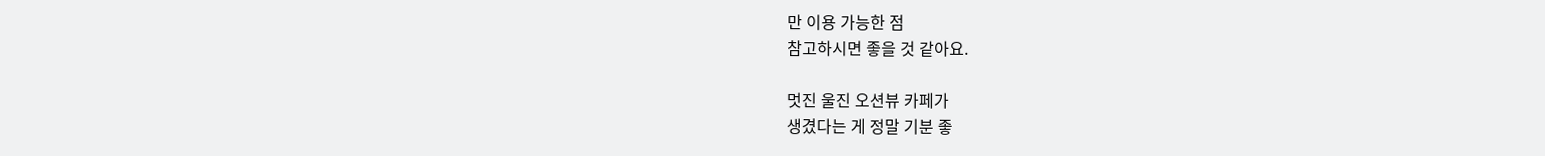만 이용 가능한 점
참고하시면 좋을 것 같아요.

멋진 울진 오션뷰 카페가
생겼다는 게 정말 기분 좋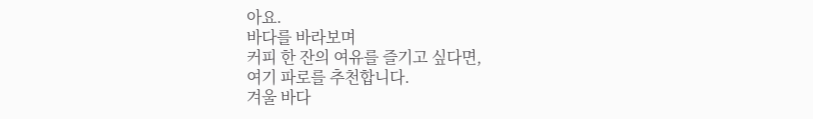아요.
바다를 바라보며
커피 한 잔의 여유를 즐기고 싶다면,
여기 파로를 추천합니다.
겨울 바다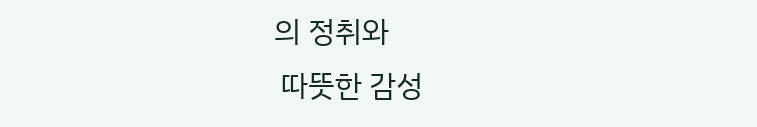의 정취와
 따뜻한 감성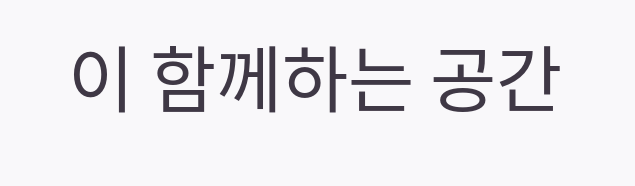이 함께하는 공간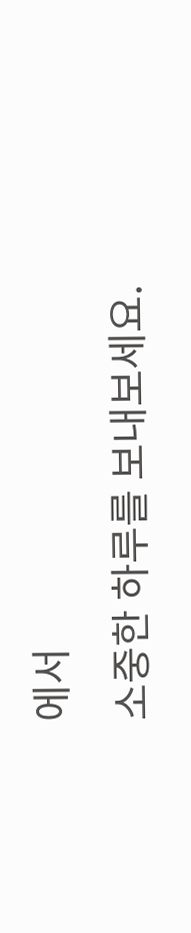에서
소중한 하루를 보내보세요.